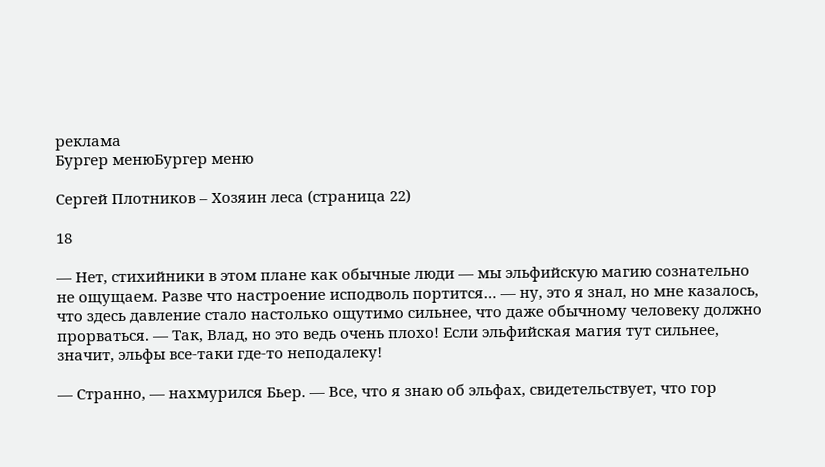реклама
Бургер менюБургер меню

Сергей Плотников – Хозяин леса (страница 22)

18

— Нет, стихийники в этом плане как обычные люди — мы эльфийскую магию сознательно не ощущаем. Разве что настроение исподволь портится… — ну, это я знал, но мне казалось, что здесь давление стало настолько ощутимо сильнее, что даже обычному человеку должно прорваться. — Так, Влад, но это ведь очень плохо! Если эльфийская магия тут сильнее, значит, эльфы все-таки где-то неподалеку!

— Странно, — нахмурился Бьер. — Все, что я знаю об эльфах, свидетельствует, что гор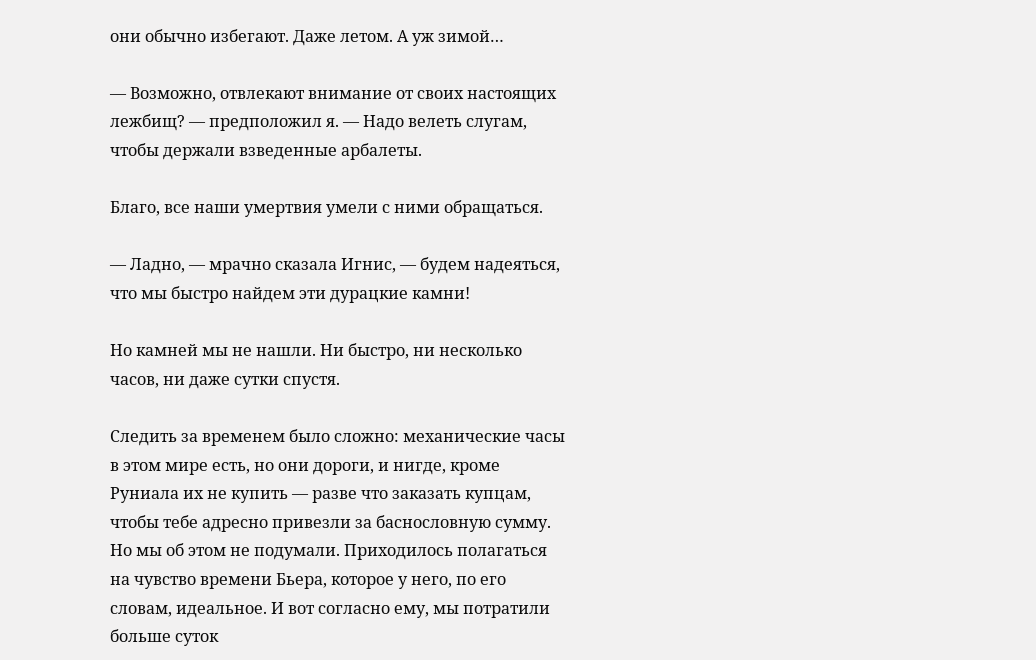они обычно избегают. Даже летом. А уж зимой…

— Возможно, отвлекают внимание от своих настоящих лежбищ? — предположил я. — Надо велеть слугам, чтобы держали взведенные арбалеты.

Благо, все наши умертвия умели с ними обращаться.

— Ладно, — мрачно сказала Игнис, — будем надеяться, что мы быстро найдем эти дурацкие камни!

Но камней мы не нашли. Ни быстро, ни несколько часов, ни даже сутки спустя.

Следить за временем было сложно: механические часы в этом мире есть, но они дороги, и нигде, кроме Руниала их не купить — разве что заказать купцам, чтобы тебе адресно привезли за баснословную сумму. Но мы об этом не подумали. Приходилось полагаться на чувство времени Бьера, которое у него, по его словам, идеальное. И вот согласно ему, мы потратили больше суток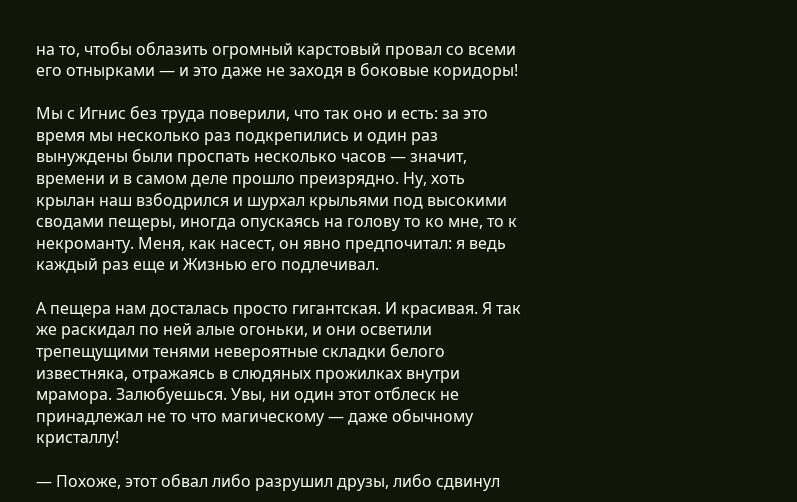на то, чтобы облазить огромный карстовый провал со всеми его отнырками — и это даже не заходя в боковые коридоры!

Мы с Игнис без труда поверили, что так оно и есть: за это время мы несколько раз подкрепились и один раз вынуждены были проспать несколько часов — значит, времени и в самом деле прошло преизрядно. Ну, хоть крылан наш взбодрился и шурхал крыльями под высокими сводами пещеры, иногда опускаясь на голову то ко мне, то к некроманту. Меня, как насест, он явно предпочитал: я ведь каждый раз еще и Жизнью его подлечивал.

А пещера нам досталась просто гигантская. И красивая. Я так же раскидал по ней алые огоньки, и они осветили трепещущими тенями невероятные складки белого известняка, отражаясь в слюдяных прожилках внутри мрамора. Залюбуешься. Увы, ни один этот отблеск не принадлежал не то что магическому — даже обычному кристаллу!

— Похоже, этот обвал либо разрушил друзы, либо сдвинул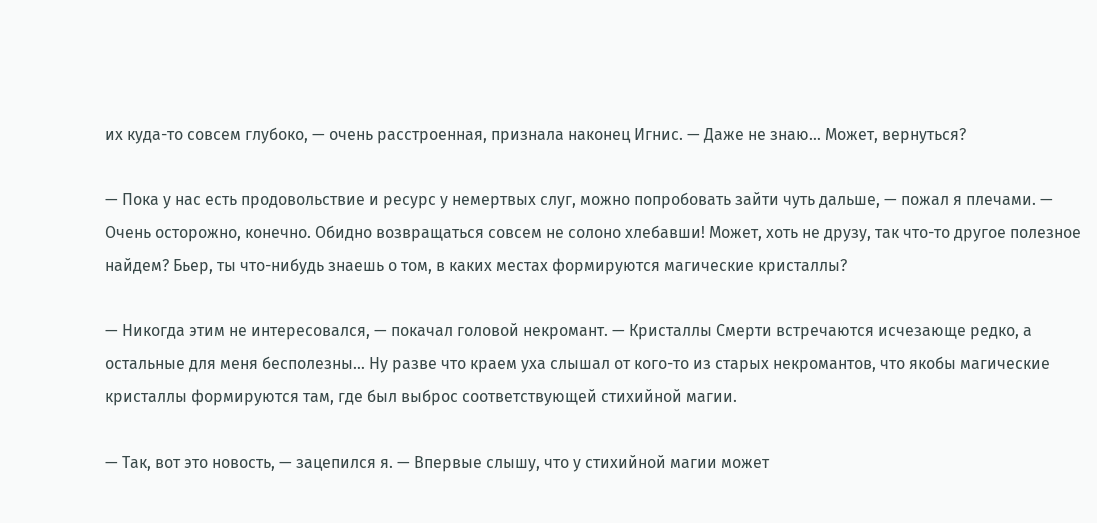их куда-то совсем глубоко, — очень расстроенная, признала наконец Игнис. — Даже не знаю… Может, вернуться?

— Пока у нас есть продовольствие и ресурс у немертвых слуг, можно попробовать зайти чуть дальше, — пожал я плечами. — Очень осторожно, конечно. Обидно возвращаться совсем не солоно хлебавши! Может, хоть не друзу, так что-то другое полезное найдем? Бьер, ты что-нибудь знаешь о том, в каких местах формируются магические кристаллы?

— Никогда этим не интересовался, — покачал головой некромант. — Кристаллы Смерти встречаются исчезающе редко, а остальные для меня бесполезны… Ну разве что краем уха слышал от кого-то из старых некромантов, что якобы магические кристаллы формируются там, где был выброс соответствующей стихийной магии.

— Так, вот это новость, — зацепился я. — Впервые слышу, что у стихийной магии может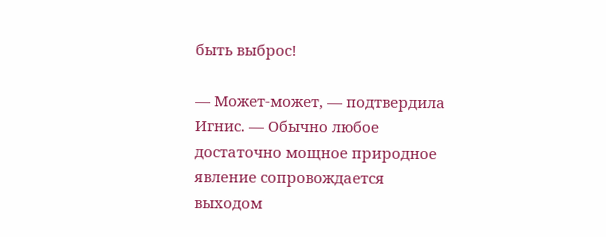быть выброс!

— Может-может, — подтвердила Игнис. — Обычно любое достаточно мощное природное явление сопровождается выходом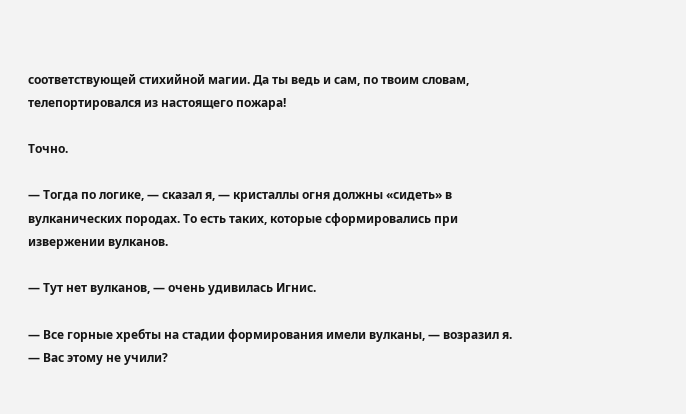соответствующей стихийной магии. Да ты ведь и сам, по твоим словам, телепортировался из настоящего пожара!

Точно.

— Тогда по логике, — сказал я, — кристаллы огня должны «сидеть» в вулканических породах. То есть таких, которые сформировались при извержении вулканов.

— Тут нет вулканов, — очень удивилась Игнис.

— Все горные хребты на стадии формирования имели вулканы, — возразил я. — Вас этому не учили?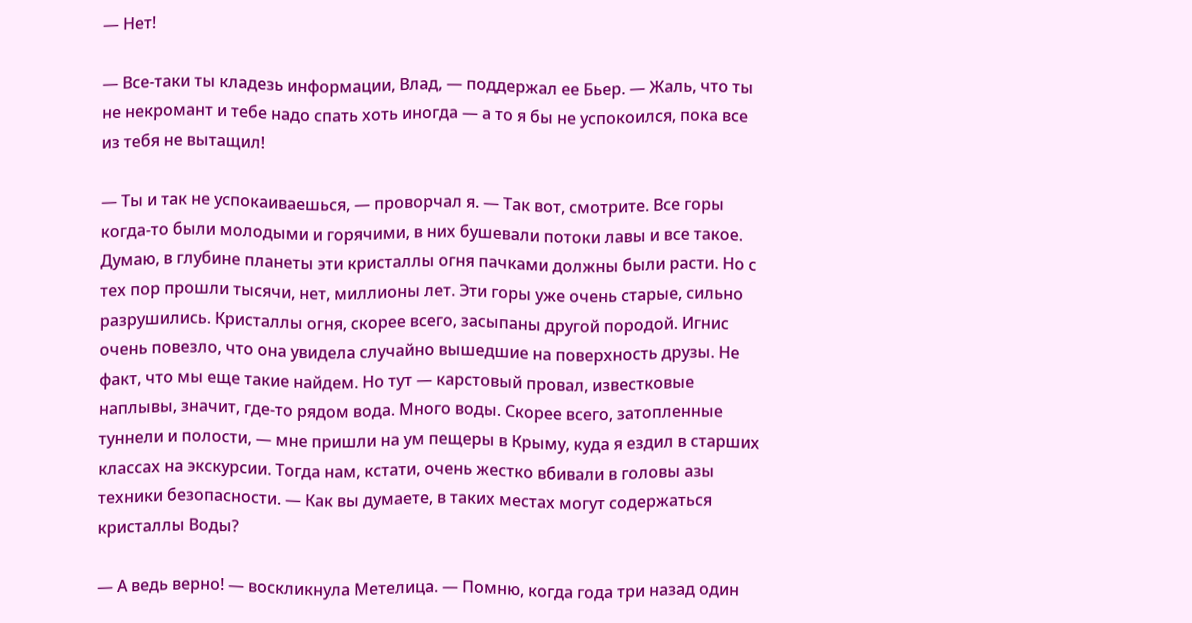— Нет!

— Все-таки ты кладезь информации, Влад, — поддержал ее Бьер. — Жаль, что ты не некромант и тебе надо спать хоть иногда — а то я бы не успокоился, пока все из тебя не вытащил!

— Ты и так не успокаиваешься, — проворчал я. — Так вот, смотрите. Все горы когда-то были молодыми и горячими, в них бушевали потоки лавы и все такое. Думаю, в глубине планеты эти кристаллы огня пачками должны были расти. Но с тех пор прошли тысячи, нет, миллионы лет. Эти горы уже очень старые, сильно разрушились. Кристаллы огня, скорее всего, засыпаны другой породой. Игнис очень повезло, что она увидела случайно вышедшие на поверхность друзы. Не факт, что мы еще такие найдем. Но тут — карстовый провал, известковые наплывы, значит, где-то рядом вода. Много воды. Скорее всего, затопленные туннели и полости, — мне пришли на ум пещеры в Крыму, куда я ездил в старших классах на экскурсии. Тогда нам, кстати, очень жестко вбивали в головы азы техники безопасности. — Как вы думаете, в таких местах могут содержаться кристаллы Воды?

— А ведь верно! — воскликнула Метелица. — Помню, когда года три назад один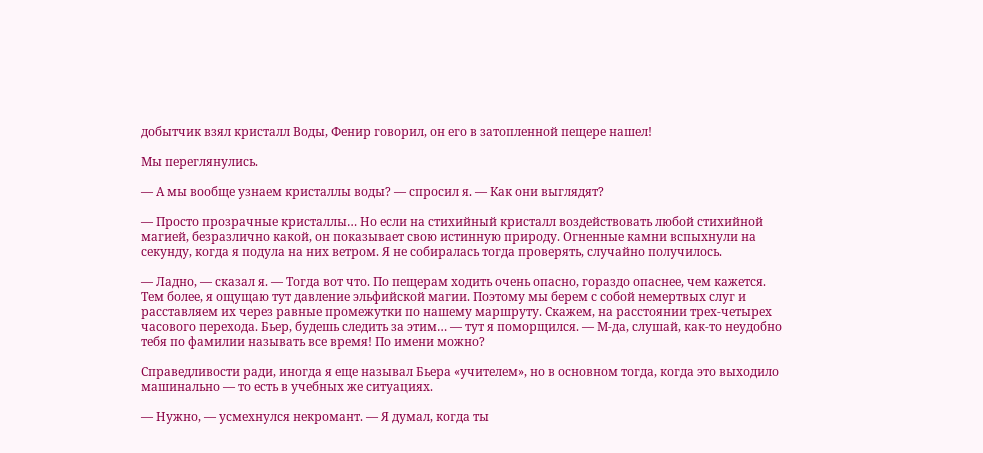добытчик взял кристалл Воды, Фенир говорил, он его в затопленной пещере нашел!

Мы переглянулись.

— А мы вообще узнаем кристаллы воды? — спросил я. — Как они выглядят?

— Просто прозрачные кристаллы… Но если на стихийный кристалл воздействовать любой стихийной магией, безразлично какой, он показывает свою истинную природу. Огненные камни вспыхнули на секунду, когда я подула на них ветром. Я не собиралась тогда проверять, случайно получилось.

— Ладно, — сказал я. — Тогда вот что. По пещерам ходить очень опасно, гораздо опаснее, чем кажется. Тем более, я ощущаю тут давление эльфийской магии. Поэтому мы берем с собой немертвых слуг и расставляем их через равные промежутки по нашему маршруту. Скажем, на расстоянии трех-четырех часового перехода. Бьер, будешь следить за этим… — тут я поморщился. — М-да, слушай, как-то неудобно тебя по фамилии называть все время! По имени можно?

Справедливости ради, иногда я еще называл Бьера «учителем», но в основном тогда, когда это выходило машинально — то есть в учебных же ситуациях.

— Нужно, — усмехнулся некромант. — Я думал, когда ты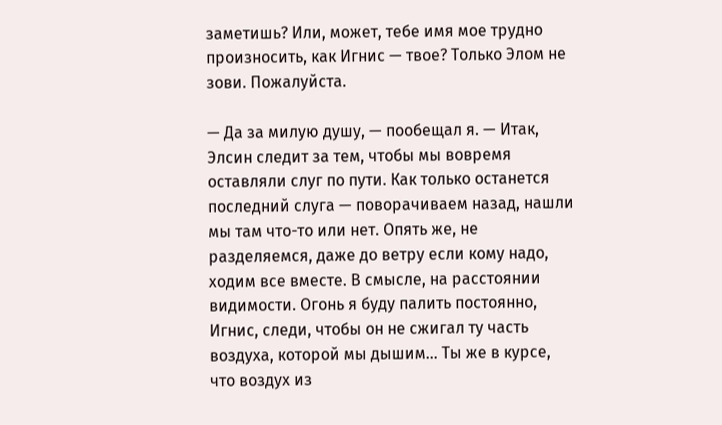заметишь? Или, может, тебе имя мое трудно произносить, как Игнис — твое? Только Элом не зови. Пожалуйста.

— Да за милую душу, — пообещал я. — Итак, Элсин следит за тем, чтобы мы вовремя оставляли слуг по пути. Как только останется последний слуга — поворачиваем назад, нашли мы там что-то или нет. Опять же, не разделяемся, даже до ветру если кому надо, ходим все вместе. В смысле, на расстоянии видимости. Огонь я буду палить постоянно, Игнис, следи, чтобы он не сжигал ту часть воздуха, которой мы дышим… Ты же в курсе, что воздух из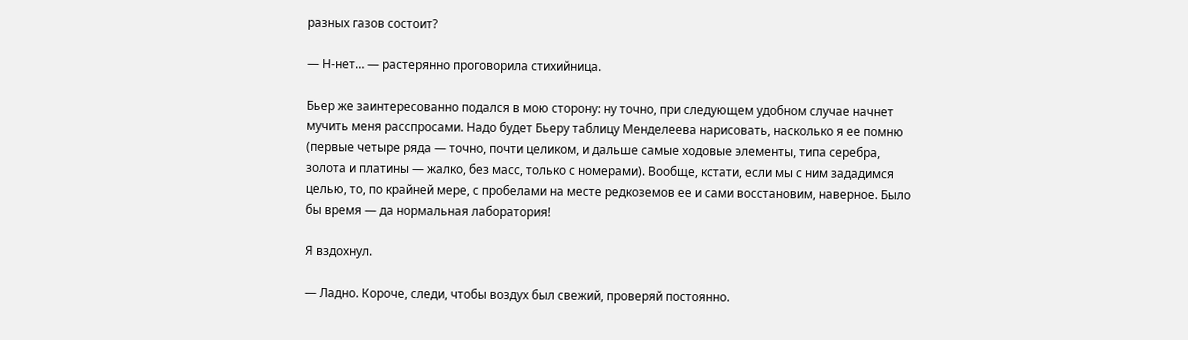разных газов состоит?

— Н-нет… — растерянно проговорила стихийница.

Бьер же заинтересованно подался в мою сторону: ну точно, при следующем удобном случае начнет мучить меня расспросами. Надо будет Бьеру таблицу Менделеева нарисовать, насколько я ее помню (первые четыре ряда — точно, почти целиком, и дальше самые ходовые элементы, типа серебра, золота и платины — жалко, без масс, только с номерами). Вообще, кстати, если мы с ним зададимся целью, то, по крайней мере, с пробелами на месте редкоземов ее и сами восстановим, наверное. Было бы время — да нормальная лаборатория!

Я вздохнул.

— Ладно. Короче, следи, чтобы воздух был свежий, проверяй постоянно.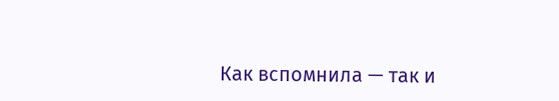Как вспомнила — так и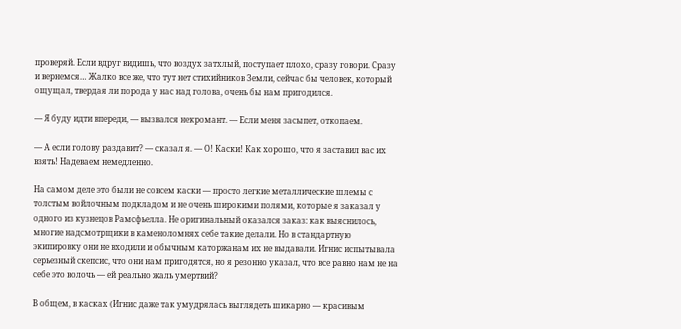проверяй. Если вдруг видишь, что воздух затхлый, поступает плохо, сразу говори. Сразу и вернемся… Жалко все же, что тут нет стихийников Земли, сейчас бы человек, который ощущал, твердая ли порода у нас над голова, очень бы нам пригодился.

— Я буду идти впереди, — вызвался некромант. — Если меня засыпет, откопаем.

— А если голову раздавит? — сказал я. — О! Каски! Как хорошо, что я заставил вас их взять! Надеваем немедленно.

На самом деле это были не совсем каски — просто легкие металлические шлемы с толстым войлочным подкладом и не очень широкими полями, которые я заказал у одного из кузнецов Рамсфьелла. Не оригинальный оказался заказ: как выяснилось, многие надсмотрщики в каменоломнях себе такие делали. Но в стандартную экипировку они не входили и обычным каторжанам их не выдавали. Игнис испытывала серьезный скепсис, что они нам пригодятся, но я резонно указал, что все равно нам не на себе это волочь — ей реально жаль умертвий?

В общем, в касках (Игнис даже так умудрялась выглядеть шикарно — красивым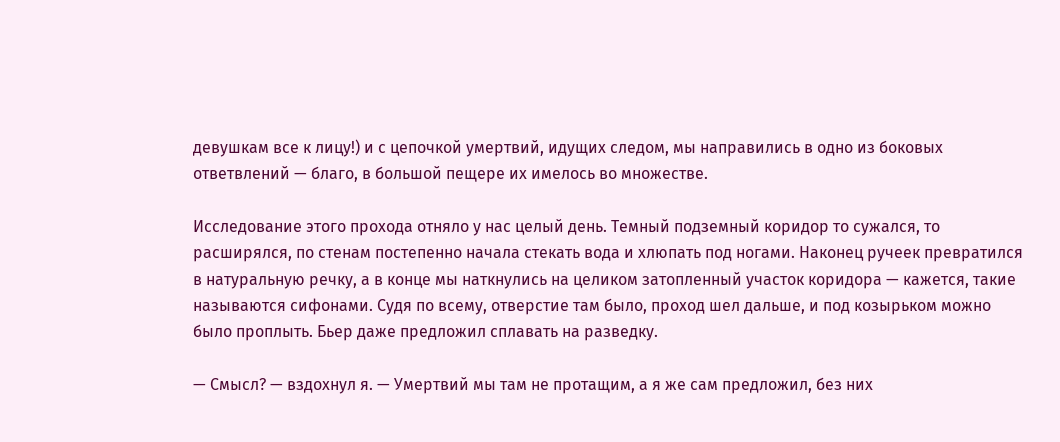девушкам все к лицу!) и с цепочкой умертвий, идущих следом, мы направились в одно из боковых ответвлений — благо, в большой пещере их имелось во множестве.

Исследование этого прохода отняло у нас целый день. Темный подземный коридор то сужался, то расширялся, по стенам постепенно начала стекать вода и хлюпать под ногами. Наконец ручеек превратился в натуральную речку, а в конце мы наткнулись на целиком затопленный участок коридора — кажется, такие называются сифонами. Судя по всему, отверстие там было, проход шел дальше, и под козырьком можно было проплыть. Бьер даже предложил сплавать на разведку.

— Смысл? — вздохнул я. — Умертвий мы там не протащим, а я же сам предложил, без них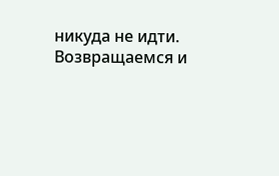никуда не идти. Возвращаемся и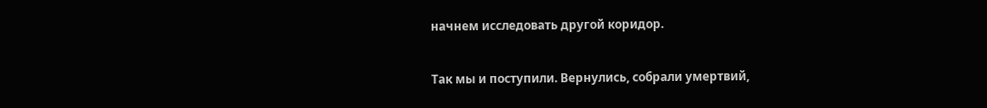начнем исследовать другой коридор.

Так мы и поступили. Вернулись, собрали умертвий,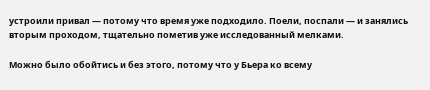устроили привал — потому что время уже подходило. Поели, поспали — и занялись вторым проходом, тщательно пометив уже исследованный мелками.

Можно было обойтись и без этого, потому что у Бьера ко всему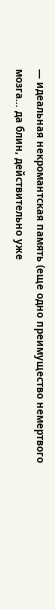— идеальная некромантская память (еще одно преимущество немертвого мозга… да блин, действительно уже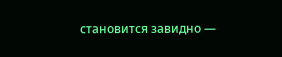становится завидно —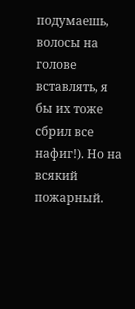подумаешь, волосы на голове вставлять, я бы их тоже сбрил все нафиг!). Но на всякий пожарный.